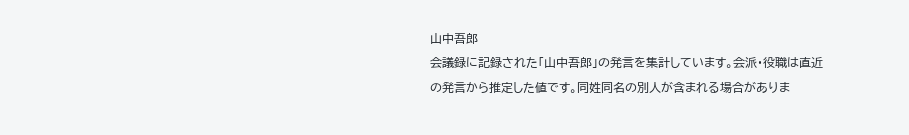山中吾郎
会議録に記録された「山中吾郎」の発言を集計しています。会派・役職は直近の発言から推定した値です。同姓同名の別人が含まれる場合がありま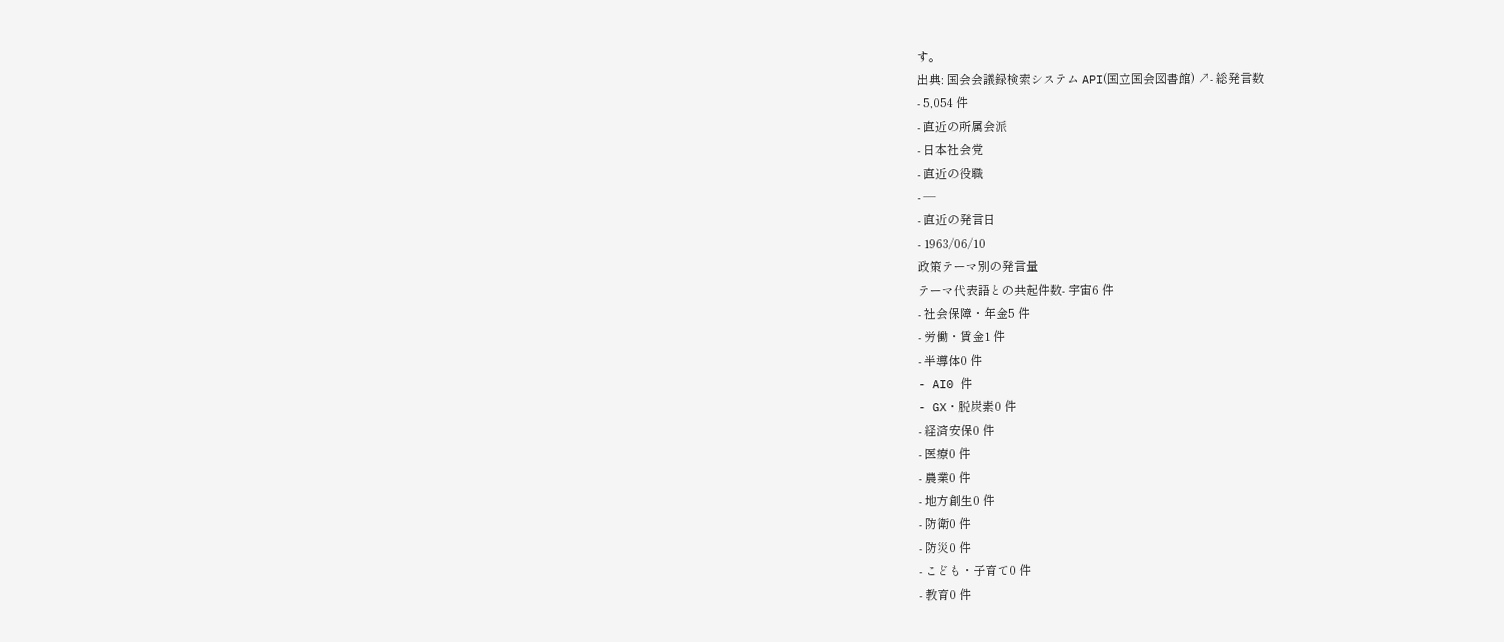す。
出典: 国会会議録検索システム API(国立国会図書館) ↗- 総発言数
- 5,054 件
- 直近の所属会派
- 日本社会党
- 直近の役職
- —
- 直近の発言日
- 1963/06/10
政策テーマ別の発言量
テーマ代表語との共起件数- 宇宙6 件
- 社会保障・年金5 件
- 労働・賃金1 件
- 半導体0 件
- AI0 件
- GX・脱炭素0 件
- 経済安保0 件
- 医療0 件
- 農業0 件
- 地方創生0 件
- 防衛0 件
- 防災0 件
- こども・子育て0 件
- 教育0 件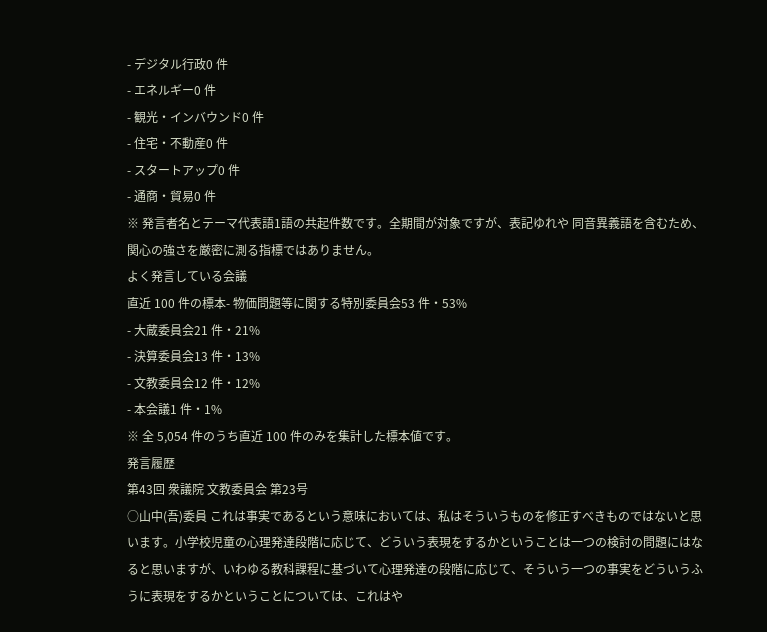- デジタル行政0 件
- エネルギー0 件
- 観光・インバウンド0 件
- 住宅・不動産0 件
- スタートアップ0 件
- 通商・貿易0 件
※ 発言者名とテーマ代表語1語の共起件数です。全期間が対象ですが、表記ゆれや 同音異義語を含むため、関心の強さを厳密に測る指標ではありません。
よく発言している会議
直近 100 件の標本- 物価問題等に関する特別委員会53 件・53%
- 大蔵委員会21 件・21%
- 決算委員会13 件・13%
- 文教委員会12 件・12%
- 本会議1 件・1%
※ 全 5,054 件のうち直近 100 件のみを集計した標本値です。
発言履歴
第43回 衆議院 文教委員会 第23号
○山中(吾)委員 これは事実であるという意味においては、私はそういうものを修正すべきものではないと思います。小学校児童の心理発達段階に応じて、どういう表現をするかということは一つの検討の問題にはなると思いますが、いわゆる教科課程に基づいて心理発達の段階に応じて、そういう一つの事実をどういうふうに表現をするかということについては、これはや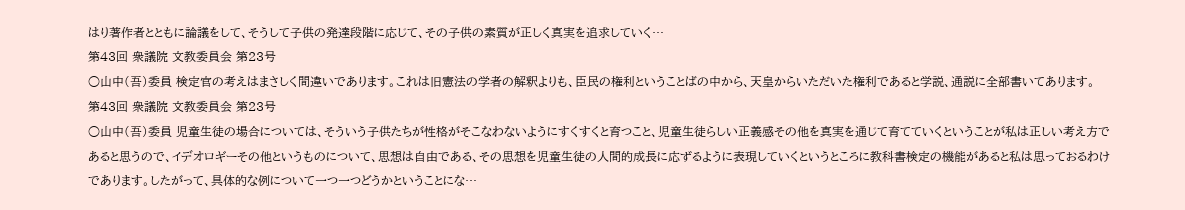はり著作者とともに論議をして、そうして子供の発達段階に応じて、その子供の素質が正しく真実を追求していく…
第43回 衆議院 文教委員会 第23号
○山中(吾)委員 検定官の考えはまさしく間違いであります。これは旧憲法の学者の解釈よりも、臣民の権利ということばの中から、天皇からいただいた権利であると学説、通説に全部書いてあります。
第43回 衆議院 文教委員会 第23号
○山中(吾)委員 児童生徒の場合については、そういう子供たちが性格がそこなわないようにすくすくと育つこと、児童生徒らしい正義感その他を真実を通じて育てていくということが私は正しい考え方であると思うので、イデオロギーその他というものについて、思想は自由である、その思想を児童生徒の人間的成長に応ずるように表現していくというところに教科書検定の機能があると私は思っておるわけであります。したがって、具体的な例について一つ一つどうかということにな…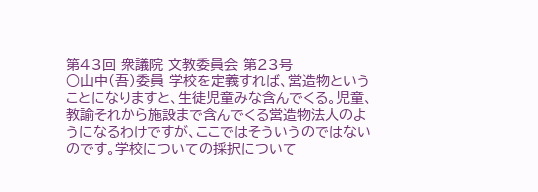第43回 衆議院 文教委員会 第23号
○山中(吾)委員 学校を定義すれば、営造物ということになりますと、生徒児童みな含んでくる。児童、教諭それから施設まで含んでくる営造物法人のようになるわけですが、ここではそういうのではないのです。学校についての採択について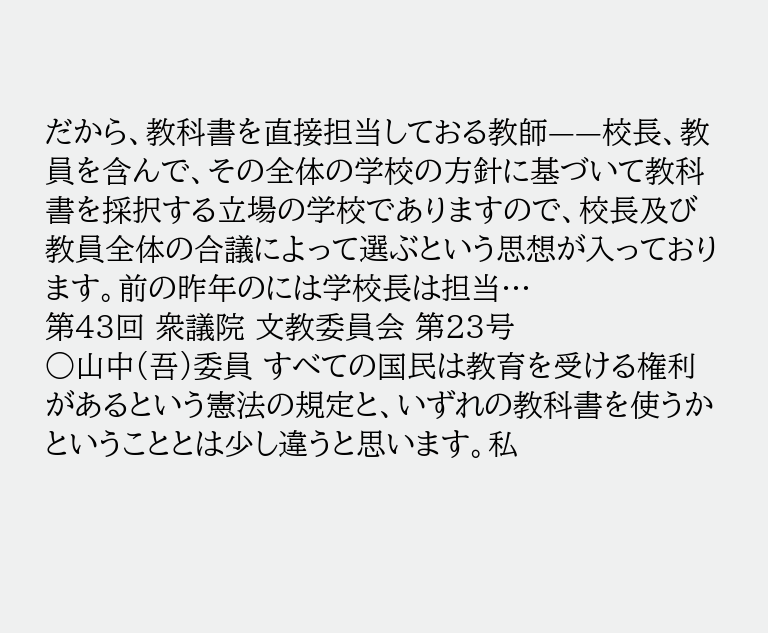だから、教科書を直接担当しておる教師——校長、教員を含んで、その全体の学校の方針に基づいて教科書を採択する立場の学校でありますので、校長及び教員全体の合議によって選ぶという思想が入っております。前の昨年のには学校長は担当…
第43回 衆議院 文教委員会 第23号
○山中(吾)委員 すべての国民は教育を受ける権利があるという憲法の規定と、いずれの教科書を使うかということとは少し違うと思います。私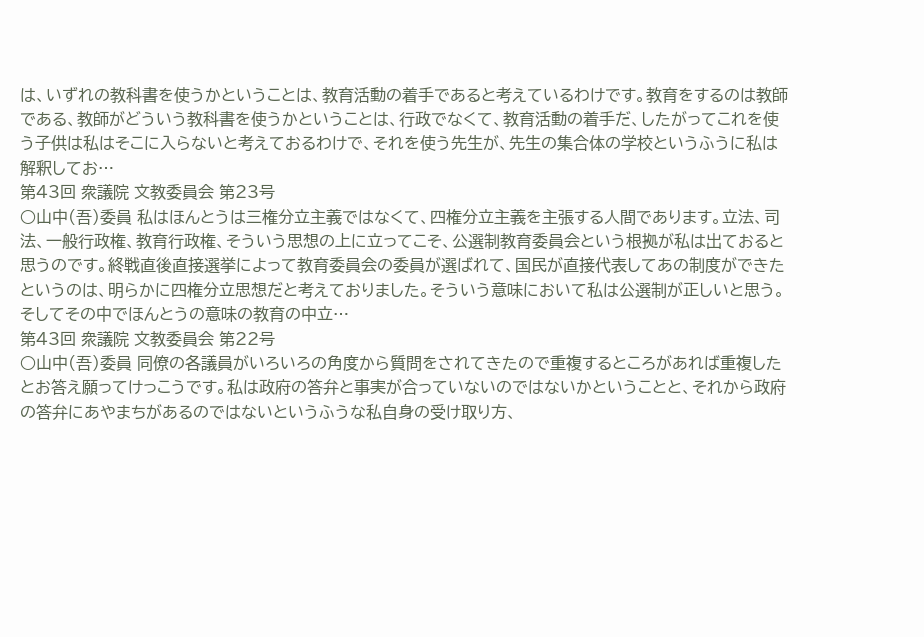は、いずれの教科書を使うかということは、教育活動の着手であると考えているわけです。教育をするのは教師である、教師がどういう教科書を使うかということは、行政でなくて、教育活動の着手だ、したがってこれを使う子供は私はそこに入らないと考えておるわけで、それを使う先生が、先生の集合体の学校というふうに私は解釈してお…
第43回 衆議院 文教委員会 第23号
○山中(吾)委員 私はほんとうは三権分立主義ではなくて、四権分立主義を主張する人間であります。立法、司法、一般行政権、教育行政権、そういう思想の上に立ってこそ、公選制教育委員会という根拠が私は出ておると思うのです。終戦直後直接選挙によって教育委員会の委員が選ばれて、国民が直接代表してあの制度ができたというのは、明らかに四権分立思想だと考えておりました。そういう意味において私は公選制が正しいと思う。そしてその中でほんとうの意味の教育の中立…
第43回 衆議院 文教委員会 第22号
○山中(吾)委員 同僚の各議員がいろいろの角度から質問をされてきたので重複するところがあれば重複したとお答え願ってけっこうです。私は政府の答弁と事実が合っていないのではないかということと、それから政府の答弁にあやまちがあるのではないというふうな私自身の受け取り方、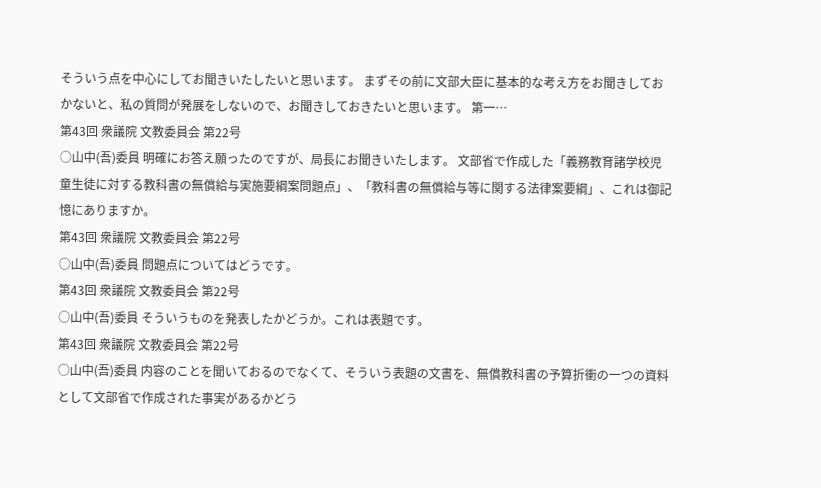そういう点を中心にしてお聞きいたしたいと思います。 まずその前に文部大臣に基本的な考え方をお聞きしておかないと、私の質問が発展をしないので、お聞きしておきたいと思います。 第一…
第43回 衆議院 文教委員会 第22号
○山中(吾)委員 明確にお答え願ったのですが、局長にお聞きいたします。 文部省で作成した「義務教育諸学校児童生徒に対する教科書の無償給与実施要綱案問題点」、「教科書の無償給与等に関する法律案要綱」、これは御記憶にありますか。
第43回 衆議院 文教委員会 第22号
○山中(吾)委員 問題点についてはどうです。
第43回 衆議院 文教委員会 第22号
○山中(吾)委員 そういうものを発表したかどうか。これは表題です。
第43回 衆議院 文教委員会 第22号
○山中(吾)委員 内容のことを聞いておるのでなくて、そういう表題の文書を、無償教科書の予算折衝の一つの資料として文部省で作成された事実があるかどう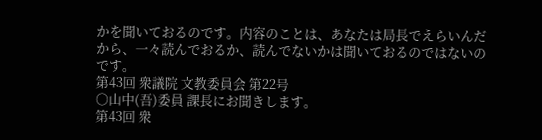かを聞いておるのです。内容のことは、あなたは局長でえらいんだから、一々読んでおるか、読んでないかは聞いておるのではないのです。
第43回 衆議院 文教委員会 第22号
○山中(吾)委員 課長にお聞きします。
第43回 衆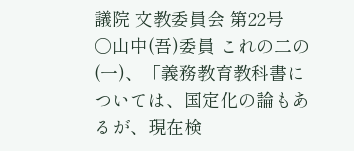議院 文教委員会 第22号
○山中(吾)委員 これの二の(一)、「義務教育教科書については、国定化の論もあるが、現在検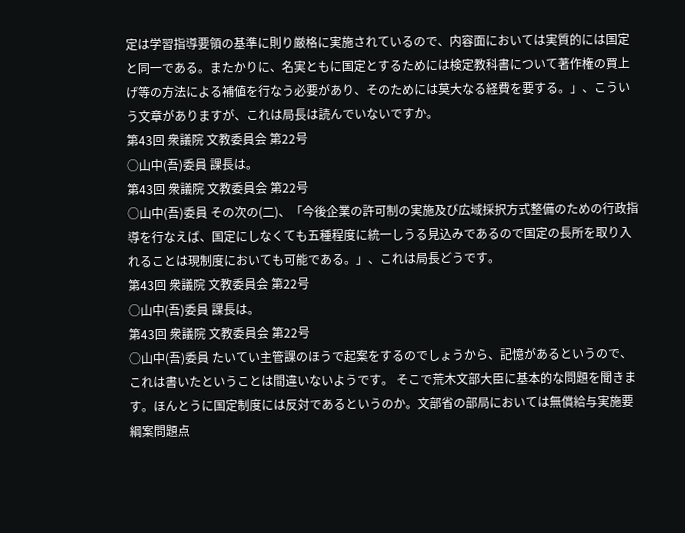定は学習指導要領の基準に則り厳格に実施されているので、内容面においては実質的には国定と同一である。またかりに、名実ともに国定とするためには検定教科書について著作権の買上げ等の方法による補値を行なう必要があり、そのためには莫大なる経費を要する。」、こういう文章がありますが、これは局長は読んでいないですか。
第43回 衆議院 文教委員会 第22号
○山中(吾)委員 課長は。
第43回 衆議院 文教委員会 第22号
○山中(吾)委員 その次の(二)、「今後企業の許可制の実施及び広域採択方式整備のための行政指導を行なえば、国定にしなくても五種程度に統一しうる見込みであるので国定の長所を取り入れることは現制度においても可能である。」、これは局長どうです。
第43回 衆議院 文教委員会 第22号
○山中(吾)委員 課長は。
第43回 衆議院 文教委員会 第22号
○山中(吾)委員 たいてい主管課のほうで起案をするのでしょうから、記憶があるというので、これは書いたということは間違いないようです。 そこで荒木文部大臣に基本的な問題を聞きます。ほんとうに国定制度には反対であるというのか。文部省の部局においては無償給与実施要綱案問題点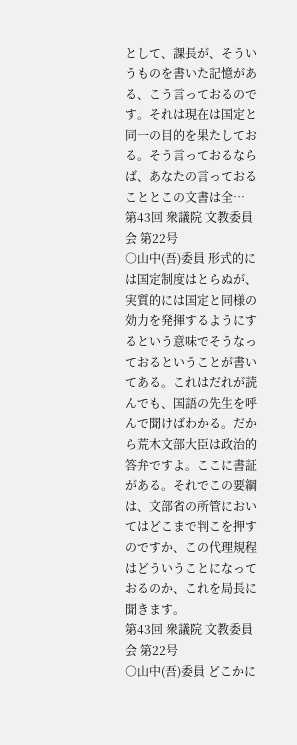として、課長が、そういうものを書いた記憶がある、こう言っておるのです。それは現在は国定と同一の目的を果たしておる。そう言っておるならば、あなたの言っておることとこの文書は全…
第43回 衆議院 文教委員会 第22号
○山中(吾)委員 形式的には国定制度はとらぬが、実質的には国定と同様の効力を発揮するようにするという意味でそうなっておるということが書いてある。これはだれが読んでも、国語の先生を呼んで聞けばわかる。だから荒木文部大臣は政治的答弁ですよ。ここに書証がある。それでこの要綱は、文部省の所管においてはどこまで判こを押すのですか、この代理規程はどういうことになっておるのか、これを局長に聞きます。
第43回 衆議院 文教委員会 第22号
○山中(吾)委員 どこかに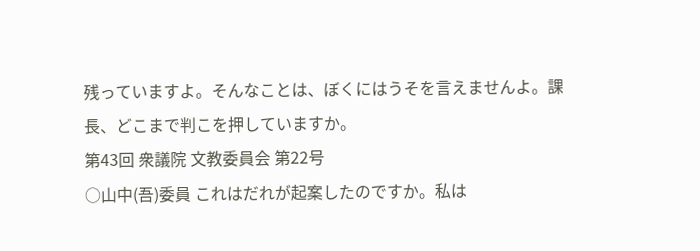残っていますよ。そんなことは、ぼくにはうそを言えませんよ。課長、どこまで判こを押していますか。
第43回 衆議院 文教委員会 第22号
○山中(吾)委員 これはだれが起案したのですか。私は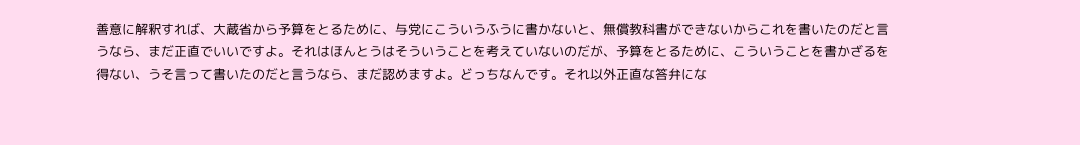善意に解釈すれば、大蔵省から予算をとるために、与党にこういうふうに書かないと、無償教科書ができないからこれを書いたのだと言うなら、まだ正直でいいですよ。それはほんとうはそういうことを考えていないのだが、予算をとるために、こういうことを書かざるを得ない、うそ言って書いたのだと言うなら、まだ認めますよ。どっちなんです。それ以外正直な答弁にな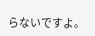らないですよ。